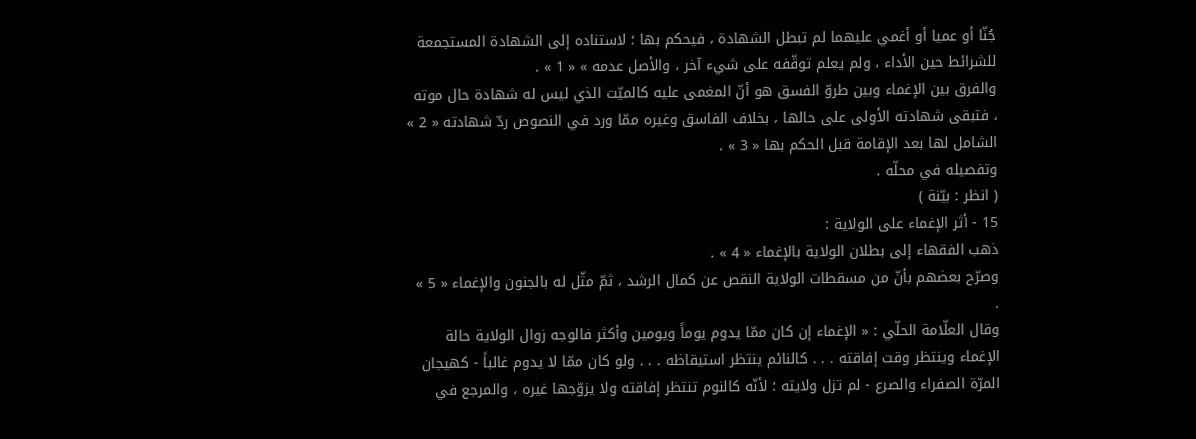جُنّا أو عميا أو أغمي عليهما لم تبطل الشهادة ، فيحكم بها ؛ لاستناده إلى الشهادة المستجمعة للشرائط حين الأداء ، ولم يعلم توقّفه على شيء آخر ، والأصل عدمه » « 1 » .
والفرق بين الإغماء وبين طروّ الفسق هو أنّ المغمى عليه كالميّت الذي ليس له شهادة حال موته ، فتبقى شهادته الأولى على حالها ، بخلاف الفاسق وغيره ممّا ورد في النصوص ردّ شهادته « 2 » الشامل لها بعد الإقامة قبل الحكم بها « 3 » .
وتفصيله في محلّه .
( انظر : بيّنة )
15 - أثر الإغماء على الولاية :
ذهب الفقهاء إلى بطلان الولاية بالإغماء « 4 » .
وصرّح بعضهم بأنّ من مسقطات الولاية النقص عن كمال الرشد ، ثمّ مثّل له بالجنون والإغماء « 5 » .
وقال العلّامة الحلّي : « الإغماء إن كان ممّا يدوم يوماً ويومين وأكثر فالوجه زوال الولاية حالة الإغماء وينتظر وقت إفاقته . . . كالنائم ينتظر استيقاظه . . . ولو كان ممّا لا يدوم غالباً - كهيجان المرّة الصفراء والصرع - لم تزل ولايته ؛ لأنّه كالنوم تنتظر إفاقته ولا يزوّجها غيره ، والمرجع في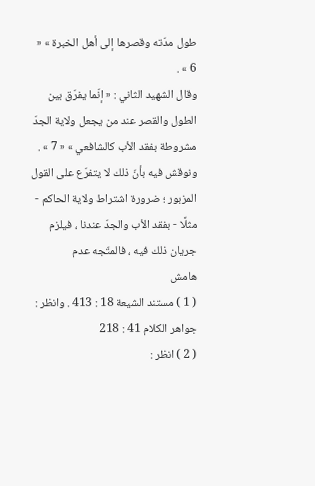طول مدّته وقصرها إلى أهل الخبرة » « 6 » .
وقال الشهيد الثاني : « إنّما يفرّق بين الطول والقصر عند من يجعل ولاية الجدّ مشروطة بفقد الأب كالشافعي » « 7 » .
ونوقش فيه بأنّ ذلك لا يتفرّع على القول المزبور ؛ ضرورة اشتراط ولاية الحاكم - مثلًا - بفقد الأب والجدّ عندنا ، فيلزم جريان ذلك فيه ، فالمتّجه عدم
هامش
( 1 ) مستند الشيعة 18 : 413 . وانظر : جواهر الكلام 41 : 218
( 2 ) انظر :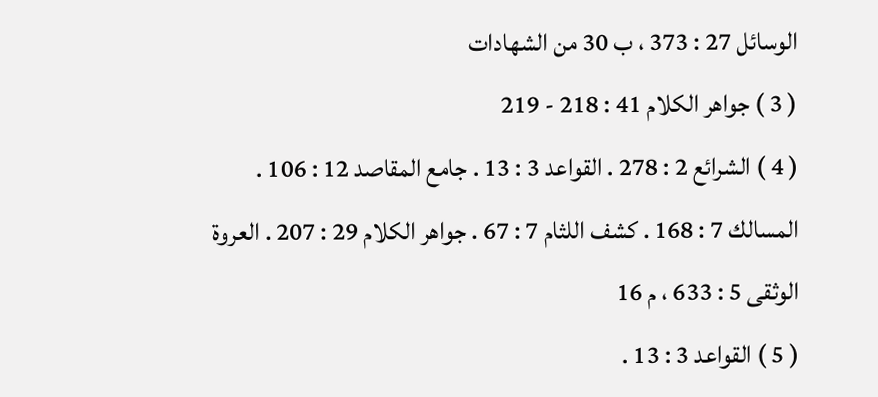الوسائل 27 : 373 ، ب 30 من الشهادات
( 3 ) جواهر الكلام 41 : 218 - 219
( 4 ) الشرائع 2 : 278 . القواعد 3 : 13 . جامع المقاصد 12 : 106 . المسالك 7 : 168 . كشف اللثام 7 : 67 . جواهر الكلام 29 : 207 . العروة الوثقى 5 : 633 ، م 16
( 5 ) القواعد 3 : 13 .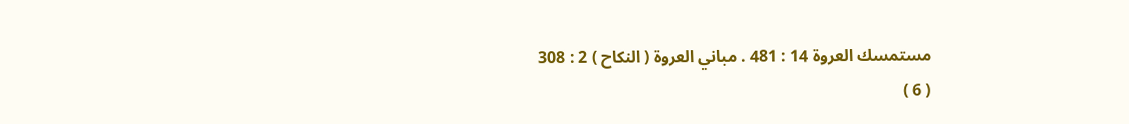مستمسك العروة 14 : 481 . مباني العروة ( النكاح ) 2 : 308
( 6 )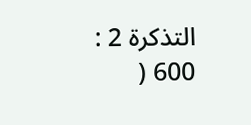التذكرة 2 : 600 (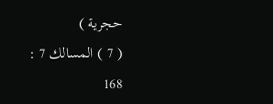حجرية )
( 7 ) المسالك 7 : 168